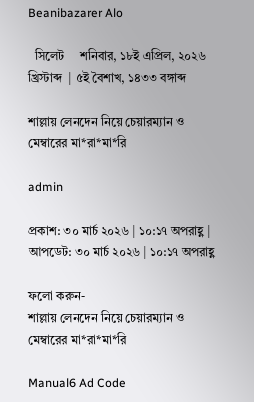Beanibazarer Alo

  সিলেট     শনিবার, ১৮ই এপ্রিল, ২০২৬ খ্রিস্টাব্দ  | ৫ই বৈশাখ, ১৪৩৩ বঙ্গাব্দ

শাল্লায় লেনদেন নিয়ে চেয়ারম্যান ও মেম্বারের মা*রা*মা*রি

admin

প্রকাশ: ৩০ মার্চ ২০২৬ | ১০:১৭ অপরাহ্ণ | আপডেট: ৩০ মার্চ ২০২৬ | ১০:১৭ অপরাহ্ণ

ফলো করুন-
শাল্লায় লেনদেন নিয়ে চেয়ারম্যান ও মেম্বারের মা*রা*মা*রি

Manual6 Ad Code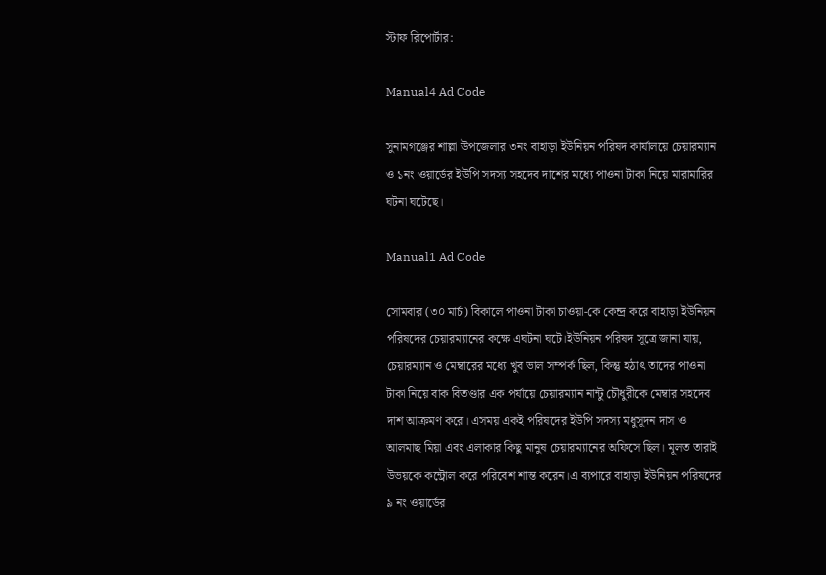স্টাফ রিপোর্টার:

Manual4 Ad Code

সুনামগঞ্জের শাল্লা উপজেলার ৩নং বাহাড়া ইউনিয়ন পরিষদ কার্যালয়ে চেয়ারম্যান ও ১নং ওয়ার্ডের ইউপি সদস্য সহদেব দাশের মধ্যে পাওনা টাকা নিয়ে মারামারির ঘটনা ঘটেছে।

Manual1 Ad Code

সোমবার (৩০ মার্চ) বিকালে পাওনা টাকা চাওয়া-কে কেন্দ্র করে বাহাড়া ইউনিয়ন পরিষদের চেয়ারম্যানের কক্ষে এঘটনা ঘটে।ইউনিয়ন পরিষদ সূত্রে জানা যায়, চেয়ারম্যান ও মেম্বারের মধ্যে খুব ভাল সম্পর্ক ছিল, কিন্তু হঠাৎ তাদের পাওনা টাকা নিয়ে বাক বিতণ্ডার এক পর্যায়ে চেয়ারম্যান নান্টু চৌধুরীকে মেম্বার সহদেব দাশ আক্রমণ করে। এসময় একই পরিষদের ইউপি সদস্য মধুসূদন দাস ও আলমাছ মিয়া এবং এলাকার কিছু মানুষ চেয়ারম্যানের অফিসে ছিল। মূলত তারাই উভয়কে কন্ট্রোল করে পরিবেশ শান্ত করেন।এ ব্যপারে বাহাড়া ইউনিয়ন পরিষদের ৯ নং ওয়ার্ডের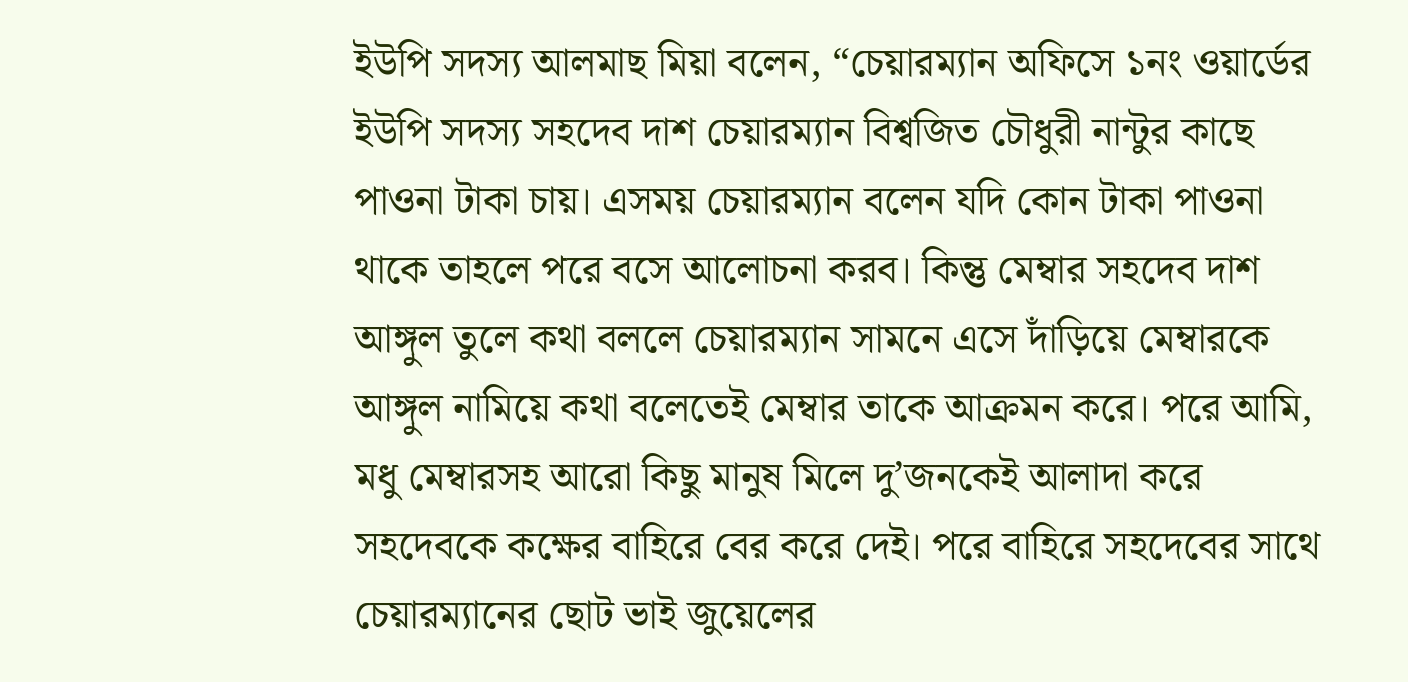ইউপি সদস্য আলমাছ মিয়া বলেন, “চেয়ারম্যান অফিসে ১নং ওয়ার্ডের ইউপি সদস্য সহদেব দাশ চেয়ারম্যান বিশ্বজিত চৌধুরী নান্টুর কাছে পাওনা টাকা চায়। এসময় চেয়ারম্যান বলেন যদি কোন টাকা পাওনা থাকে তাহলে পরে বসে আলোচনা করব। কিন্তু মেম্বার সহদেব দাশ আঙ্গুল তুলে কথা বললে চেয়ারম্যান সামনে এসে দাঁড়িয়ে মেম্বারকে আঙ্গুল নামিয়ে কথা বলেতেই মেম্বার তাকে আক্রমন করে। পরে আমি, মধু মেম্বারসহ আরো কিছু মানুষ মিলে দু’জনকেই আলাদা করে সহদেবকে কক্ষের বাহিরে বের করে দেই। পরে বাহিরে সহদেবের সাথে চেয়ারম্যানের ছোট ভাই জুয়েলের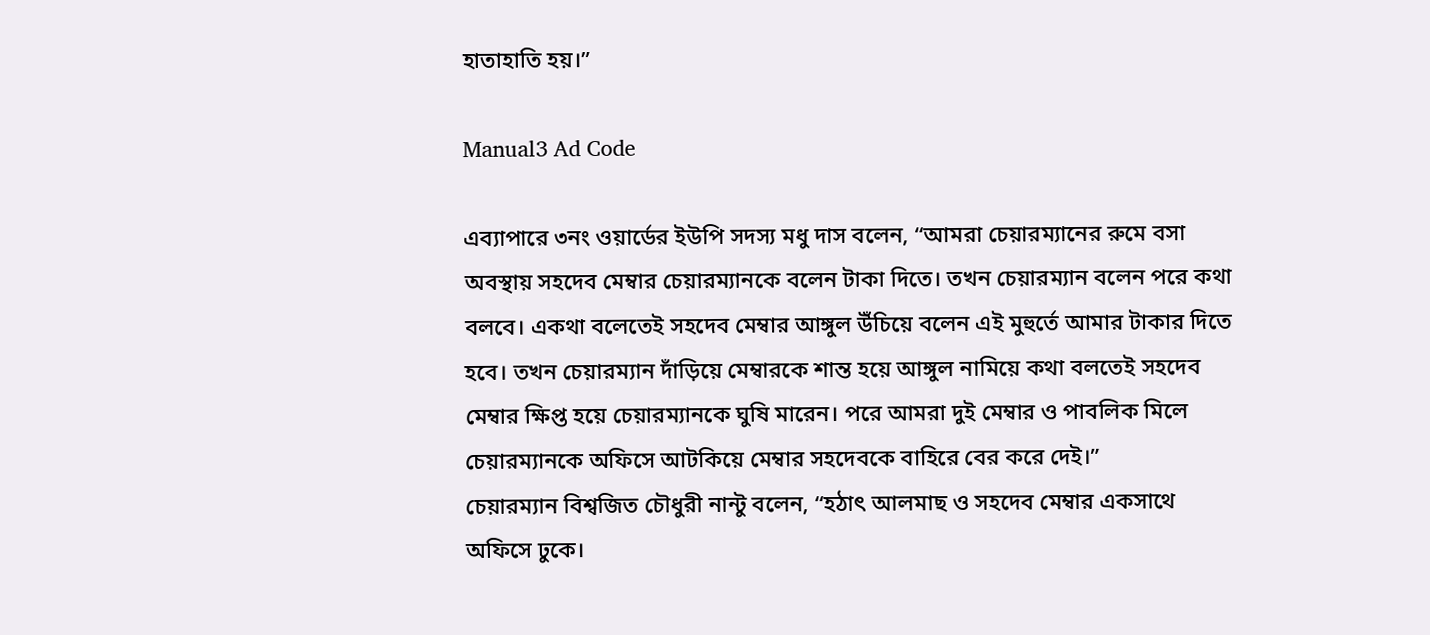হাতাহাতি হয়।”

Manual3 Ad Code

এব্যাপারে ৩নং ওয়ার্ডের ইউপি সদস্য মধু দাস বলেন, “আমরা চেয়ারম্যানের রুমে বসা অবস্থায় সহদেব মেম্বার চেয়ারম্যানকে বলেন টাকা দিতে। তখন চেয়ারম্যান বলেন পরে কথা বলবে। একথা বলেতেই সহদেব মেম্বার আঙ্গুল উঁচিয়ে বলেন এই মুহুর্তে আমার টাকার দিতে হবে। তখন চেয়ারম্যান দাঁড়িয়ে মেম্বারকে শান্ত হয়ে আঙ্গুল নামিয়ে কথা বলতেই সহদেব মেম্বার ক্ষিপ্ত হয়ে চেয়ারম্যানকে ঘুষি মারেন। পরে আমরা দুই মেম্বার ও পাবলিক মিলে চেয়ারম্যানকে অফিসে আটকিয়ে মেম্বার সহদেবকে বাহিরে বের করে দেই।”
চেয়ারম্যান বিশ্বজিত চৌধুরী নান্টু বলেন, “হঠাৎ আলমাছ ও সহদেব মেম্বার একসাথে অফিসে ঢুকে।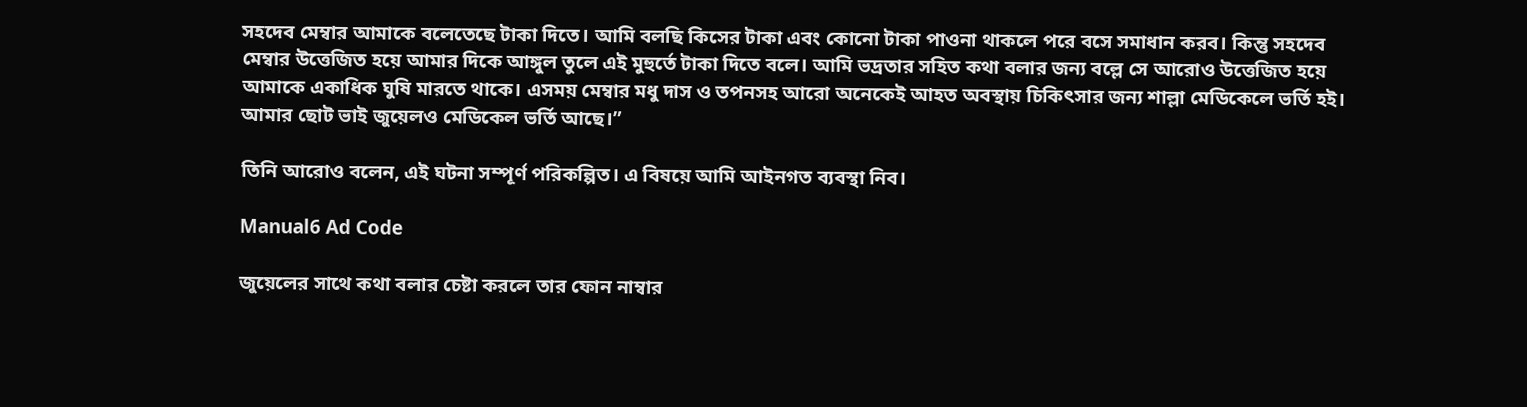সহদেব মেম্বার আমাকে বলেতেছে টাকা দিতে। আমি বলছি কিসের টাকা এবং কোনো টাকা পাওনা থাকলে পরে বসে সমাধান করব। কিন্তু সহদেব মেম্বার উত্তেজিত হয়ে আমার দিকে আঙ্গুল তুলে এই মুহুর্তে টাকা দিতে বলে। আমি ভদ্রতার সহিত কথা বলার জন্য বল্লে সে আরোও উত্তেজিত হয়ে আমাকে একাধিক ঘুষি মারতে থাকে। এসময় মেম্বার মধু দাস ও তপনসহ আরো অনেকেই আহত অবস্থায় চিকিৎসার জন্য শাল্লা মেডিকেলে ভর্তি হই। আমার ছোট ভাই জুয়েলও মেডিকেল ভর্তি আছে।”

তিনি আরোও বলেন, এই ঘটনা সম্পূর্ণ পরিকল্পিত। এ বিষয়ে আমি আইনগত ব্যবস্থা নিব।

Manual6 Ad Code

জুয়েলের সাথে কথা বলার চেষ্টা করলে তার ফোন নাম্বার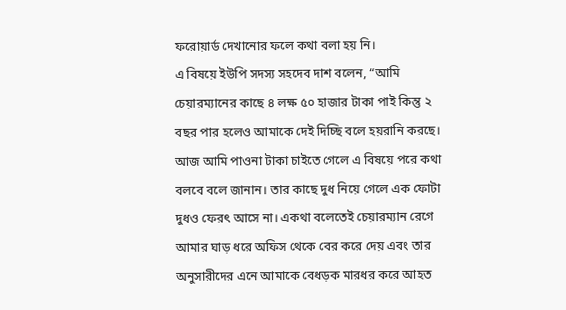ফরোয়ার্ড দেখানোর ফলে কথা বলা হয় নি।
এ বিষয়ে ইউপি সদস্য সহদেব দাশ বলেন, “আমি চেয়ারম্যানের কাছে ৪ লক্ষ ৫০ হাজার টাকা পাই কিন্তু ২ বছর পার হলেও আমাকে দেই দিচ্ছি বলে হয়রানি করছে। আজ আমি পাওনা টাকা চাইতে গেলে এ বিষয়ে পরে কথা বলবে বলে জানান। তার কাছে দুধ নিয়ে গেলে এক ফোটা দুধও ফেরৎ আসে না। একথা বলেতেই চেয়ারম্যান রেগে আমার ঘাড় ধরে অফিস থেকে বের করে দেয় এবং তার অনুসারীদের এনে আমাকে বেধড়ক মারধর করে আহত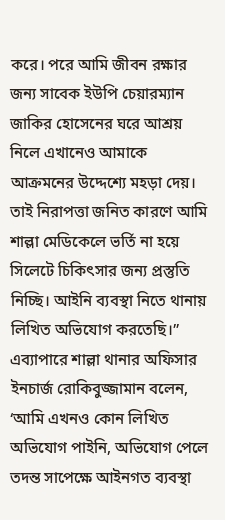করে। পরে আমি জীবন রক্ষার জন্য সাবেক ইউপি চেয়ারম্যান জাকির হোসেনের ঘরে আশ্রয় নিলে এখানেও আমাকে আক্রমনের উদ্দেশ্যে মহড়া দেয়। তাই নিরাপত্তা জনিত কারণে আমি শাল্লা মেডিকেলে ভর্তি না হয়ে সিলেটে চিকিৎসার জন্য প্রস্তুতি নিচ্ছি। আইনি ব্যবস্থা নিতে থানায় লিখিত অভিযোগ করতেছি।”
এব্যাপারে শাল্লা থানার অফিসার ইনচার্জ রোকিবুজ্জামান বলেন, ‘আমি এখনও কোন লিখিত অভিযোগ পাইনি, অভিযোগ পেলে তদন্ত সাপেক্ষে আইনগত ব্যবস্থা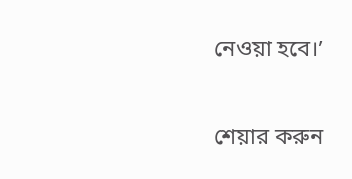নেওয়া হবে।’

শেয়ার করুন